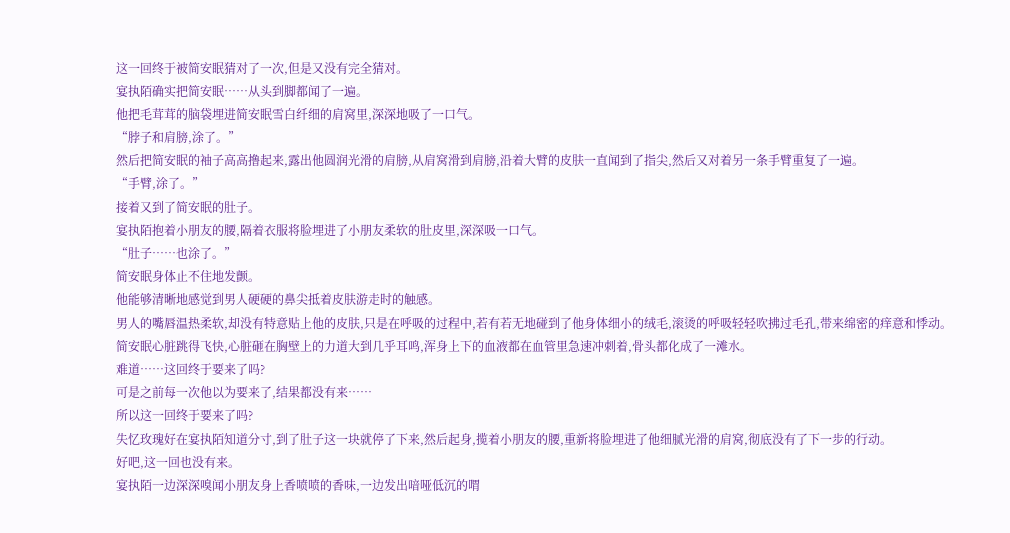这一回终于被简安眠猜对了一次,但是又没有完全猜对。
宴执陌确实把简安眠……从头到脚都闻了一遍。
他把毛茸茸的脑袋埋进简安眠雪白纤细的肩窝里,深深地吸了一口气。
“脖子和肩膀,涂了。”
然后把简安眠的袖子高高撸起来,露出他圆润光滑的肩膀,从肩窝滑到肩膀,沿着大臂的皮肤一直闻到了指尖,然后又对着另一条手臂重复了一遍。
“手臂,涂了。”
接着又到了简安眠的肚子。
宴执陌抱着小朋友的腰,隔着衣服将脸埋进了小朋友柔软的肚皮里,深深吸一口气。
“肚子……也涂了。”
简安眠身体止不住地发颤。
他能够清晰地感觉到男人硬硬的鼻尖抵着皮肤游走时的触感。
男人的嘴唇温热柔软,却没有特意贴上他的皮肤,只是在呼吸的过程中,若有若无地碰到了他身体细小的绒毛,滚烫的呼吸轻轻吹拂过毛孔,带来绵密的痒意和悸动。
简安眠心脏跳得飞快,心脏砸在胸壁上的力道大到几乎耳鸣,浑身上下的血液都在血管里急速冲刺着,骨头都化成了一滩水。
难道……这回终于要来了吗?
可是之前每一次他以为要来了,结果都没有来……
所以这一回终于要来了吗?
失忆玫瑰好在宴执陌知道分寸,到了肚子这一块就停了下来,然后起身,揽着小朋友的腰,重新将脸埋进了他细腻光滑的肩窝,彻底没有了下一步的行动。
好吧,这一回也没有来。
宴执陌一边深深嗅闻小朋友身上香喷喷的香味,一边发出喑哑低沉的喟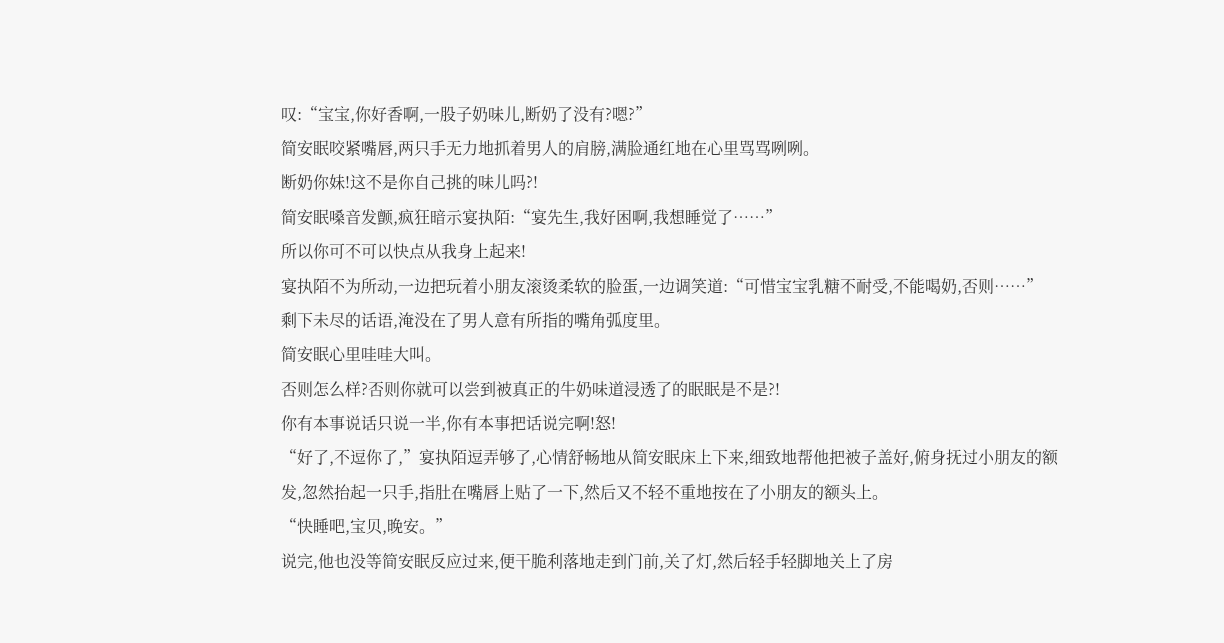叹:“宝宝,你好香啊,一股子奶味儿,断奶了没有?嗯?”
简安眠咬紧嘴唇,两只手无力地抓着男人的肩膀,满脸通红地在心里骂骂咧咧。
断奶你妹!这不是你自己挑的味儿吗?!
简安眠嗓音发颤,疯狂暗示宴执陌:“宴先生,我好困啊,我想睡觉了……”
所以你可不可以快点从我身上起来!
宴执陌不为所动,一边把玩着小朋友滚烫柔软的脸蛋,一边调笑道:“可惜宝宝乳糖不耐受,不能喝奶,否则……”
剩下未尽的话语,淹没在了男人意有所指的嘴角弧度里。
简安眠心里哇哇大叫。
否则怎么样?否则你就可以尝到被真正的牛奶味道浸透了的眠眠是不是?!
你有本事说话只说一半,你有本事把话说完啊!怒!
“好了,不逗你了,”宴执陌逗弄够了,心情舒畅地从简安眠床上下来,细致地帮他把被子盖好,俯身抚过小朋友的额发,忽然抬起一只手,指肚在嘴唇上贴了一下,然后又不轻不重地按在了小朋友的额头上。
“快睡吧,宝贝,晚安。”
说完,他也没等简安眠反应过来,便干脆利落地走到门前,关了灯,然后轻手轻脚地关上了房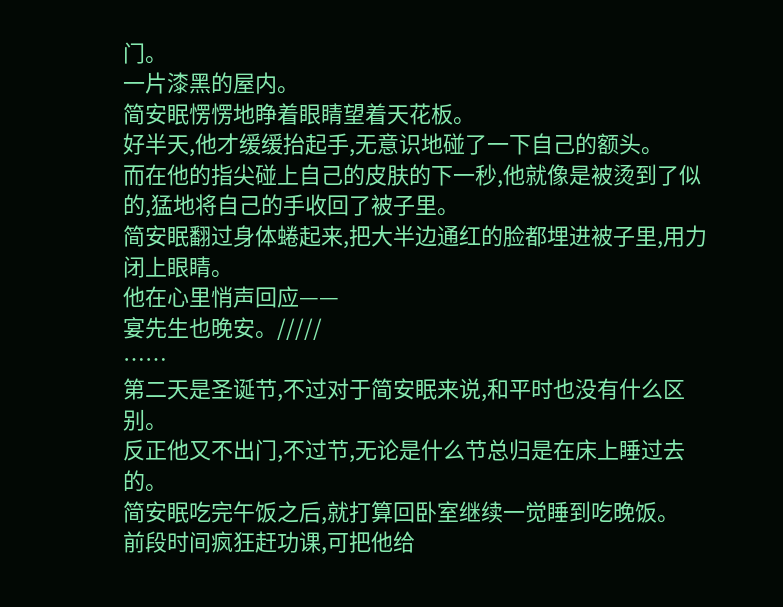门。
一片漆黑的屋内。
简安眠愣愣地睁着眼睛望着天花板。
好半天,他才缓缓抬起手,无意识地碰了一下自己的额头。
而在他的指尖碰上自己的皮肤的下一秒,他就像是被烫到了似的,猛地将自己的手收回了被子里。
简安眠翻过身体蜷起来,把大半边通红的脸都埋进被子里,用力闭上眼睛。
他在心里悄声回应——
宴先生也晚安。/////
……
第二天是圣诞节,不过对于简安眠来说,和平时也没有什么区别。
反正他又不出门,不过节,无论是什么节总归是在床上睡过去的。
简安眠吃完午饭之后,就打算回卧室继续一觉睡到吃晚饭。
前段时间疯狂赶功课,可把他给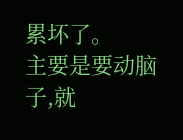累坏了。
主要是要动脑子,就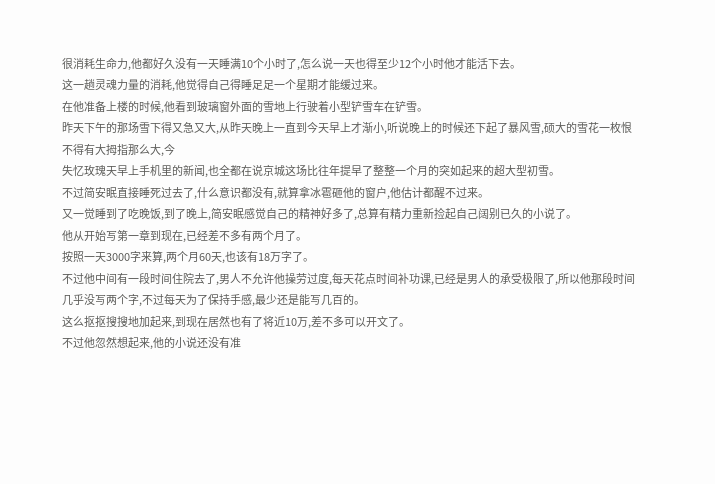很消耗生命力,他都好久没有一天睡满10个小时了,怎么说一天也得至少12个小时他才能活下去。
这一趟灵魂力量的消耗,他觉得自己得睡足足一个星期才能缓过来。
在他准备上楼的时候,他看到玻璃窗外面的雪地上行驶着小型铲雪车在铲雪。
昨天下午的那场雪下得又急又大,从昨天晚上一直到今天早上才渐小,听说晚上的时候还下起了暴风雪,硕大的雪花一枚恨不得有大拇指那么大,今
失忆玫瑰天早上手机里的新闻,也全都在说京城这场比往年提早了整整一个月的突如起来的超大型初雪。
不过简安眠直接睡死过去了,什么意识都没有,就算拿冰雹砸他的窗户,他估计都醒不过来。
又一觉睡到了吃晚饭,到了晚上,简安眠感觉自己的精神好多了,总算有精力重新捡起自己阔别已久的小说了。
他从开始写第一章到现在,已经差不多有两个月了。
按照一天3000字来算,两个月60天,也该有18万字了。
不过他中间有一段时间住院去了,男人不允许他操劳过度,每天花点时间补功课,已经是男人的承受极限了,所以他那段时间几乎没写两个字,不过每天为了保持手感,最少还是能写几百的。
这么抠抠搜搜地加起来,到现在居然也有了将近10万,差不多可以开文了。
不过他忽然想起来,他的小说还没有准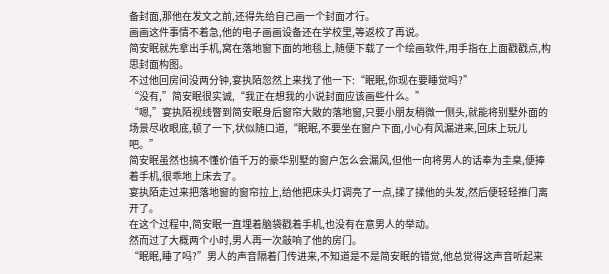备封面,那他在发文之前,还得先给自己画一个封面才行。
画画这件事情不着急,他的电子画画设备还在学校里,等返校了再说。
简安眠就先拿出手机,窝在落地窗下面的地毯上,随便下载了一个绘画软件,用手指在上面戳戳点,构思封面构图。
不过他回房间没两分钟,宴执陌忽然上来找了他一下:“眠眠,你现在要睡觉吗?”
“没有,”简安眠很实诚,“我正在想我的小说封面应该画些什么。”
“嗯,”宴执陌视线瞥到简安眠身后窗帘大敞的落地窗,只要小朋友稍微一侧头,就能将别墅外面的场景尽收眼底,顿了一下,状似随口道,“眠眠,不要坐在窗户下面,小心有风漏进来,回床上玩儿吧。”
简安眠虽然也搞不懂价值千万的豪华别墅的窗户怎么会漏风,但他一向将男人的话奉为圭臬,便捧着手机,很乖地上床去了。
宴执陌走过来把落地窗的窗帘拉上,给他把床头灯调亮了一点,揉了揉他的头发,然后便轻轻推门离开了。
在这个过程中,简安眠一直埋着脑袋戳着手机,也没有在意男人的举动。
然而过了大概两个小时,男人再一次敲响了他的房门。
“眠眠,睡了吗?”男人的声音隔着门传进来,不知道是不是简安眠的错觉,他总觉得这声音听起来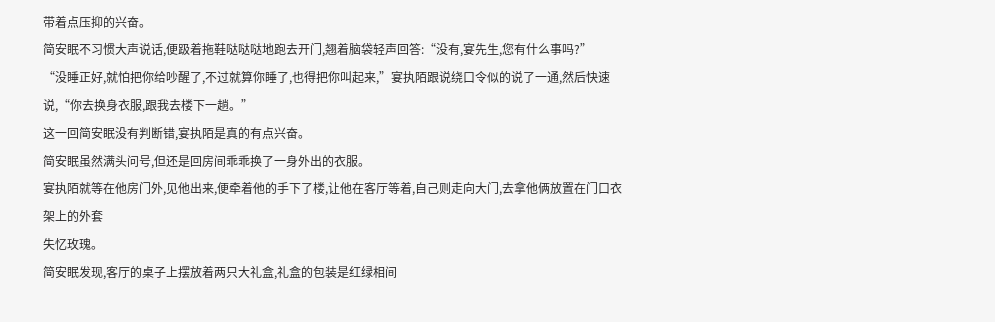带着点压抑的兴奋。
简安眠不习惯大声说话,便趿着拖鞋哒哒哒地跑去开门,翘着脑袋轻声回答:“没有,宴先生,您有什么事吗?”
“没睡正好,就怕把你给吵醒了,不过就算你睡了,也得把你叫起来,”宴执陌跟说绕口令似的说了一通,然后快速说,“你去换身衣服,跟我去楼下一趟。”
这一回简安眠没有判断错,宴执陌是真的有点兴奋。
简安眠虽然满头问号,但还是回房间乖乖换了一身外出的衣服。
宴执陌就等在他房门外,见他出来,便牵着他的手下了楼,让他在客厅等着,自己则走向大门,去拿他俩放置在门口衣架上的外套
失忆玫瑰。
简安眠发现,客厅的桌子上摆放着两只大礼盒,礼盒的包装是红绿相间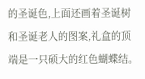的圣诞色,上面还画着圣诞树和圣诞老人的图案,礼盒的顶端是一只硕大的红色蝴蝶结。